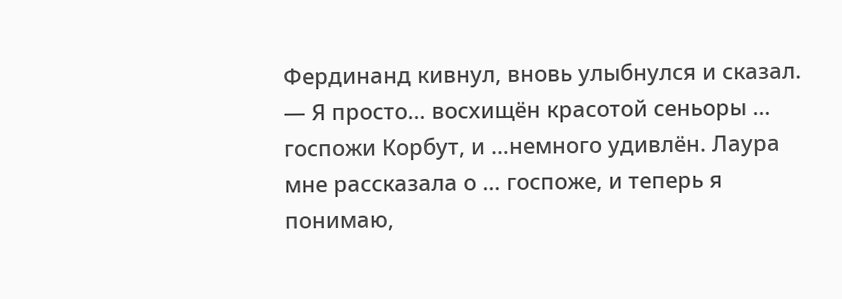Фердинанд кивнул, вновь улыбнулся и сказал. — Я просто… восхищён красотой сеньоры … госпожи Корбут, и …немного удивлён. Лаура мне рассказала о … госпоже, и теперь я понимаю,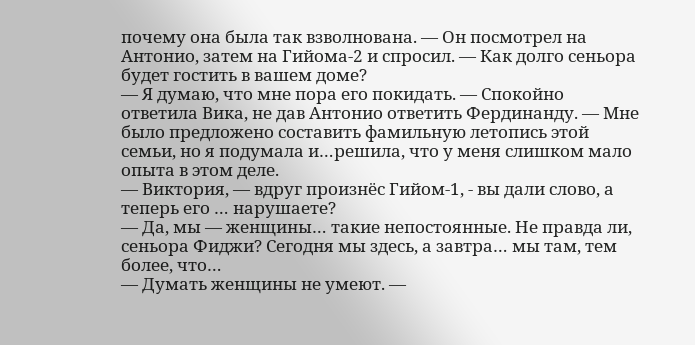почему она была так взволнована. — Он посмотрел на Антонио, затем на Гийома-2 и спросил. — Как долго сеньора будет гостить в вашем доме?
— Я думаю, что мне пора его покидать. — Спокойно ответила Вика, не дав Антонио ответить Фердинанду. — Мне было предложено составить фамильную летопись этой семьи, но я подумала и…решила, что у меня слишком мало опыта в этом деле.
— Виктория, — вдруг произнёс Гийом-1, - вы дали слово, а теперь его … нарушаете?
— Да, мы — женщины… такие непостоянные. Не правда ли, сеньора Фиджи? Сегодня мы здесь, а завтра… мы там, тем более, что…
— Думать женщины не умеют. —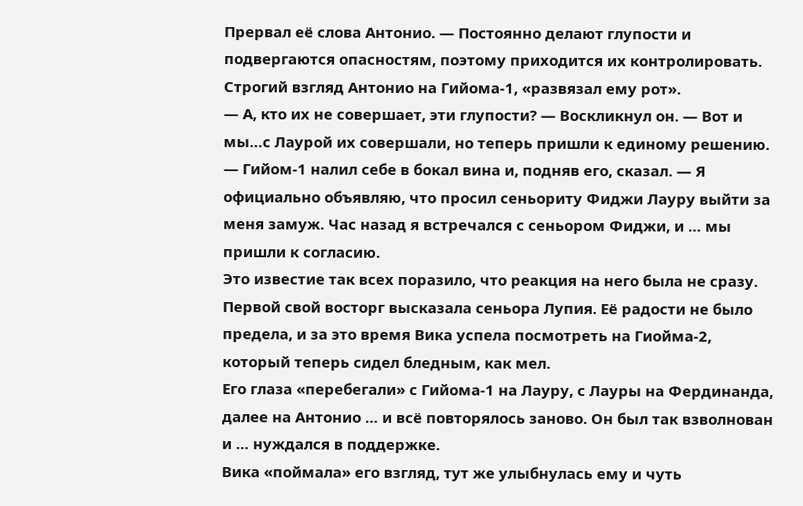Прервал её слова Антонио. — Постоянно делают глупости и подвергаются опасностям, поэтому приходится их контролировать.
Строгий взгляд Антонио на Гийома-1, «развязал ему рот».
— А, кто их не совершает, эти глупости? — Воскликнул он. — Вот и мы…с Лаурой их совершали, но теперь пришли к единому решению. — Гийом-1 налил себе в бокал вина и, подняв его, сказал. — Я официально объявляю, что просил сеньориту Фиджи Лауру выйти за меня замуж. Час назад я встречался с сеньором Фиджи, и … мы пришли к согласию.
Это известие так всех поразило, что реакция на него была не сразу.
Первой свой восторг высказала сеньора Лупия. Её радости не было предела, и за это время Вика успела посмотреть на Гиойма-2, который теперь сидел бледным, как мел.
Его глаза «перебегали» с Гийома-1 на Лауру, с Лауры на Фердинанда, далее на Антонио … и всё повторялось заново. Он был так взволнован и … нуждался в поддержке.
Вика «поймала» его взгляд, тут же улыбнулась ему и чуть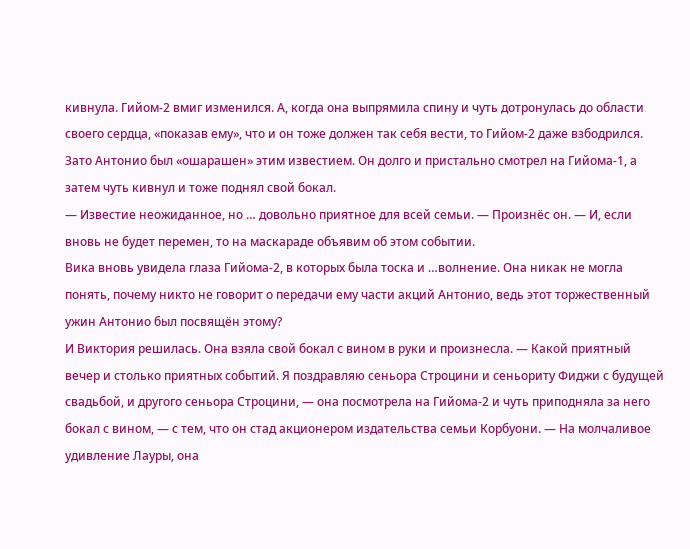кивнула. Гийом-2 вмиг изменился. А, когда она выпрямила спину и чуть дотронулась до области своего сердца, «показав ему», что и он тоже должен так себя вести, то Гийом-2 даже взбодрился.
Зато Антонио был «ошарашен» этим известием. Он долго и пристально смотрел на Гийома-1, а затем чуть кивнул и тоже поднял свой бокал.
— Известие неожиданное, но … довольно приятное для всей семьи. — Произнёс он. — И, если вновь не будет перемен, то на маскараде объявим об этом событии.
Вика вновь увидела глаза Гийома-2, в которых была тоска и …волнение. Она никак не могла понять, почему никто не говорит о передачи ему части акций Антонио, ведь этот торжественный ужин Антонио был посвящён этому?
И Виктория решилась. Она взяла свой бокал с вином в руки и произнесла. — Какой приятный вечер и столько приятных событий. Я поздравляю сеньора Строцини и сеньориту Фиджи с будущей свадьбой, и другого сеньора Строцини, — она посмотрела на Гийома-2 и чуть приподняла за него бокал с вином, — с тем, что он стад акционером издательства семьи Корбуони. — На молчаливое удивление Лауры, она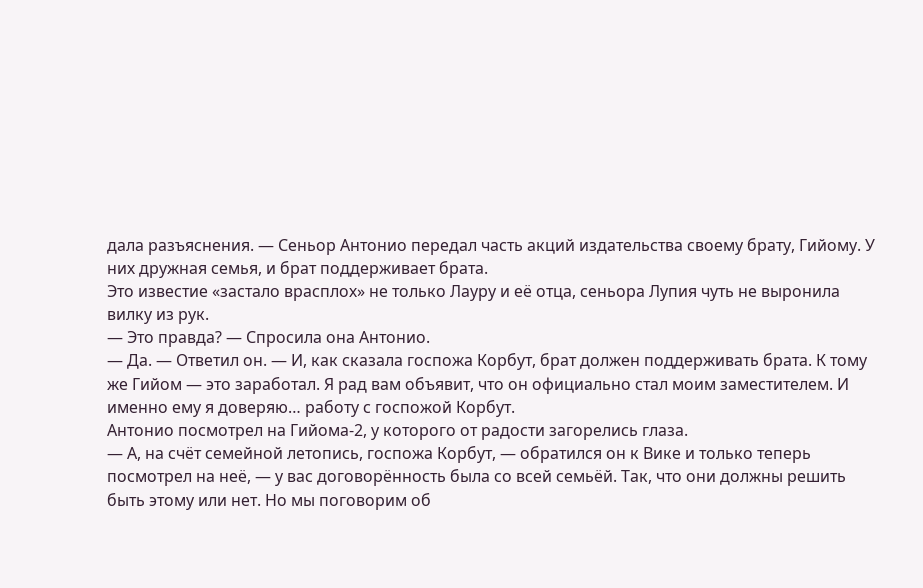дала разъяснения. — Сеньор Антонио передал часть акций издательства своему брату, Гийому. У них дружная семья, и брат поддерживает брата.
Это известие «застало врасплох» не только Лауру и её отца, сеньора Лупия чуть не выронила вилку из рук.
— Это правда? — Спросила она Антонио.
— Да. — Ответил он. — И, как сказала госпожа Корбут, брат должен поддерживать брата. К тому же Гийом — это заработал. Я рад вам объявит, что он официально стал моим заместителем. И именно ему я доверяю… работу с госпожой Корбут.
Антонио посмотрел на Гийома-2, у которого от радости загорелись глаза.
— А, на счёт семейной летопись, госпожа Корбут, — обратился он к Вике и только теперь посмотрел на неё, — у вас договорённость была со всей семьёй. Так, что они должны решить быть этому или нет. Но мы поговорим об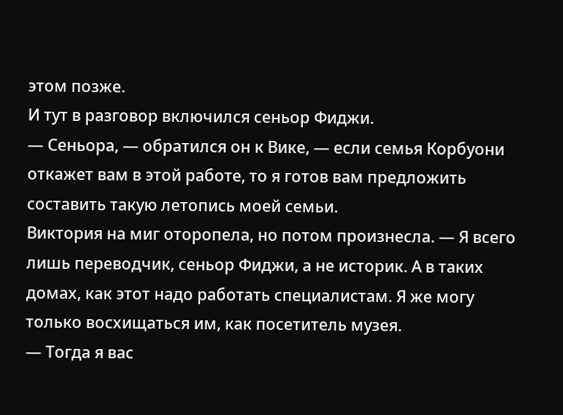этом позже.
И тут в разговор включился сеньор Фиджи.
— Сеньора, — обратился он к Вике, — если семья Корбуони откажет вам в этой работе, то я готов вам предложить составить такую летопись моей семьи.
Виктория на миг оторопела, но потом произнесла. — Я всего лишь переводчик, сеньор Фиджи, а не историк. А в таких домах, как этот надо работать специалистам. Я же могу только восхищаться им, как посетитель музея.
— Тогда я вас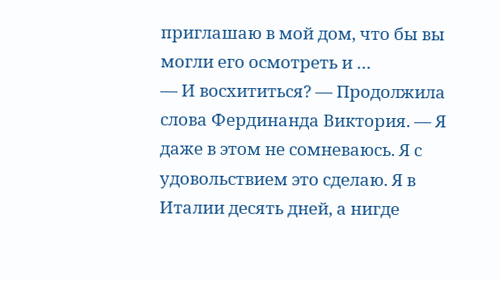приглашаю в мой дом, что бы вы могли его осмотреть и …
— И восхититься? — Продолжила слова Фердинанда Виктория. — Я даже в этом не сомневаюсь. Я с удовольствием это сделаю. Я в Италии десять дней, а нигде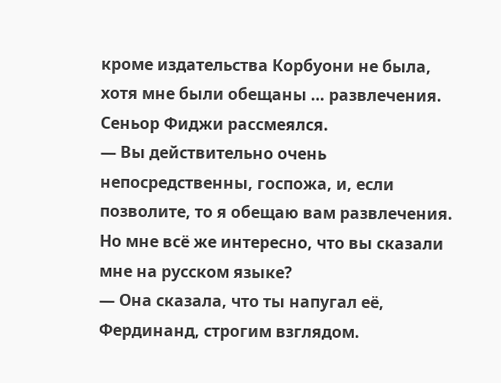кроме издательства Корбуони не была, хотя мне были обещаны … развлечения.
Сеньор Фиджи рассмеялся.
— Вы действительно очень непосредственны, госпожа, и, если позволите, то я обещаю вам развлечения. Но мне всё же интересно, что вы сказали мне на русском языке?
— Она сказала, что ты напугал её, Фердинанд, строгим взглядом.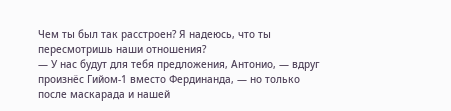Чем ты был так расстроен? Я надеюсь, что ты пересмотришь наши отношения?
— У нас будут для тебя предложения, Антонио, — вдруг произнёс Гийом-1 вместо Фердинанда, — но только после маскарада и нашей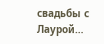свадьбы с Лаурой…